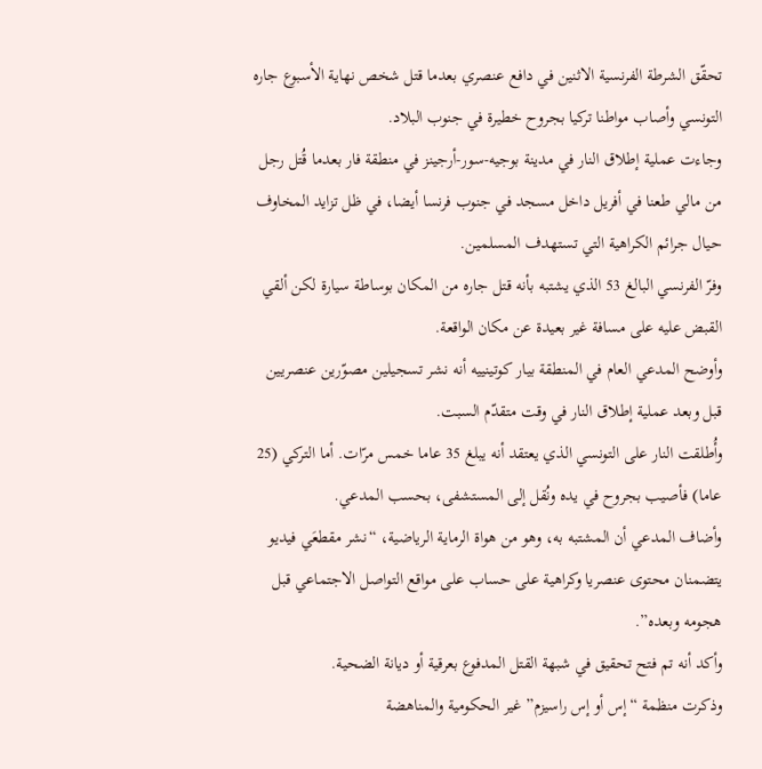تحقّق الشرطة الفرنسية الاثنين في دافع عنصري بعدما قتل شخص نهاية الأسبوع جاره التونسي وأصاب مواطنا تركيا بجروح خطيرة في جنوب البلاد.
وجاءت عملية إطلاق النار في مدينة بوجيه-سور-أرجينز في منطقة فار بعدما قُتل رجل من مالي طعنا في أفريل داخل مسجد في جنوب فرنسا أيضا، في ظل تزايد المخاوف حيال جرائم الكراهية التي تستهدف المسلمين.
وفرّ الفرنسي البالغ 53 الذي يشتبه بأنه قتل جاره من المكان بوساطة سيارة لكن ألقي القبض عليه على مسافة غير بعيدة عن مكان الواقعة.
وأوضح المدعي العام في المنطقة بيار كوتينييه أنه نشر تسجيلين مصوّرين عنصريين قبل وبعد عملية إطلاق النار في وقت متقدّم السبت.
وأُطلقت النار على التونسي الذي يعتقد أنه يبلغ 35 عاما خمس مرّات. أما التركي (25 عاما) فأصيب بجروح في يده ونُقل إلى المستشفى، بحسب المدعي.
وأضاف المدعي أن المشتبه به، وهو من هواة الرماية الرياضية، “نشر مقطعَي فيديو يتضمنان محتوى عنصريا وكراهية على حساب على مواقع التواصل الاجتماعي قبل هجومه وبعده”.
وأكد أنه تم فتح تحقيق في شبهة القتل المدفوع بعرقية أو ديانة الضحية.
وذكرت منظمة “إس أو إس راسيزم” غير الحكومية والمناهضة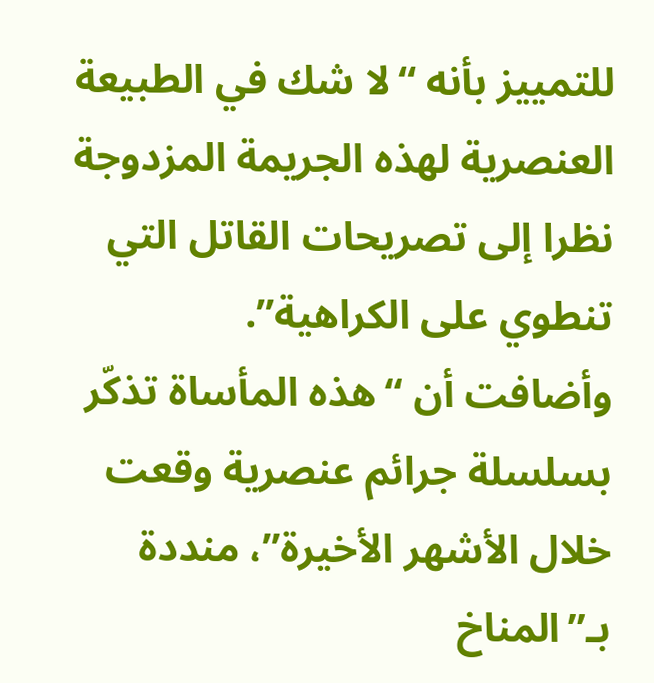للتمييز بأنه “لا شك في الطبيعة العنصرية لهذه الجريمة المزدوجة نظرا إلى تصريحات القاتل التي تنطوي على الكراهية”.
وأضافت أن “هذه المأساة تذكّر بسلسلة جرائم عنصرية وقعت خلال الأشهر الأخيرة”، منددة بـ”المناخ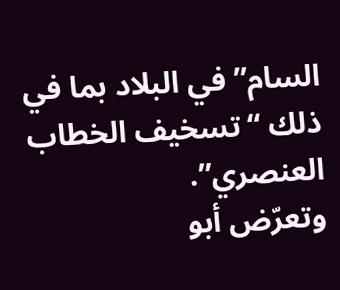السام” في البلاد بما في ذلك “تسخيف الخطاب العنصري”.
وتعرّض أبو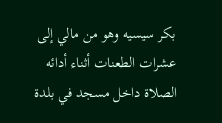بكر سيسيه وهو من مالي إلى عشرات الطعنات أثناء أدائه الصلاة داخل مسجد في بلدة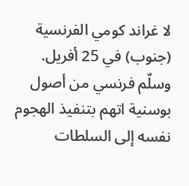لا غراند كومي الفرنسية (جنوب) في 25 أفريل.
وسلّم فرنسي من أصول بوسنية اتهم بتنفيذ الهجوم نفسه إلى السلطات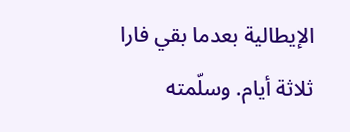الإيطالية بعدما بقي فارا ثلاثة أيام. وسلّمته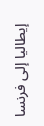إيطاليا إلى فرنسا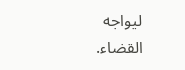ليواجه القضاء.